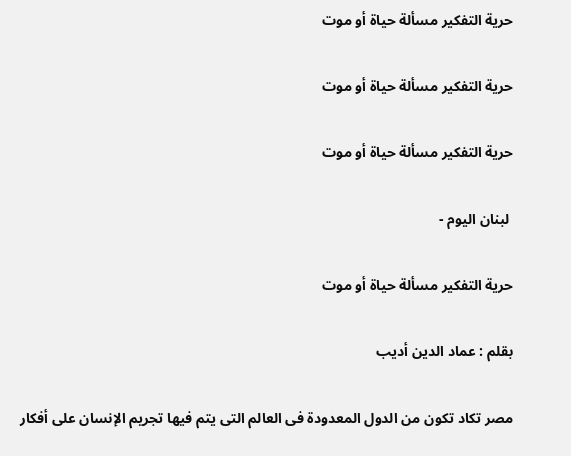حرية التفكير مسألة حياة أو موت

حرية التفكير مسألة حياة أو موت

حرية التفكير مسألة حياة أو موت

 لبنان اليوم -

حرية التفكير مسألة حياة أو موت

بقلم : عماد الدين أديب

مصر تكاد تكون من الدول المعدودة فى العالم التى يتم فيها تجريم الإنسان على أفكار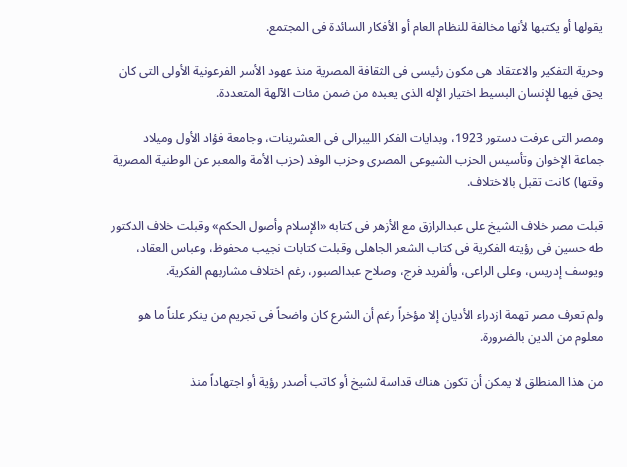يقولها أو يكتبها لأنها مخالفة للنظام العام أو الأفكار السائدة فى المجتمع.

وحرية التفكير والاعتقاد هى مكون رئيسى فى الثقافة المصرية منذ عهود الأسر الفرعونية الأولى التى كان يحق فيها للإنسان البسيط اختيار الإله الذى يعبده من ضمن مئات الآلهة المتعددة.

ومصر التى عرفت دستور 1923، وبدايات الفكر الليبرالى فى العشرينات، وجامعة فؤاد الأول وميلاد جماعة الإخوان وتأسيس الحزب الشيوعى المصرى وحزب الوفد (حزب الأمة والمعبر عن الوطنية المصرية وقتها) كانت تقبل بالاختلاف.

قبلت مصر خلاف الشيخ على عبدالرازق مع الأزهر فى كتابه «الإسلام وأصول الحكم» وقبلت خلاف الدكتور طه حسين فى رؤيته الفكرية فى كتاب الشعر الجاهلى وقبلت كتابات نجيب محفوظ، وعباس العقاد، ويوسف إدريس، وعلى الراعى، وألفريد فرج، وصلاح عبدالصبور، رغم اختلاف مشاربهم الفكرية.

ولم تعرف مصر تهمة ازدراء الأديان إلا مؤخراً رغم أن الشرع كان واضحاً فى تجريم من ينكر علناً ما هو معلوم من الدين بالضرورة.

من هذا المنطلق لا يمكن أن تكون هناك قداسة لشيخ أو كاتب أصدر رؤية أو اجتهاداً منذ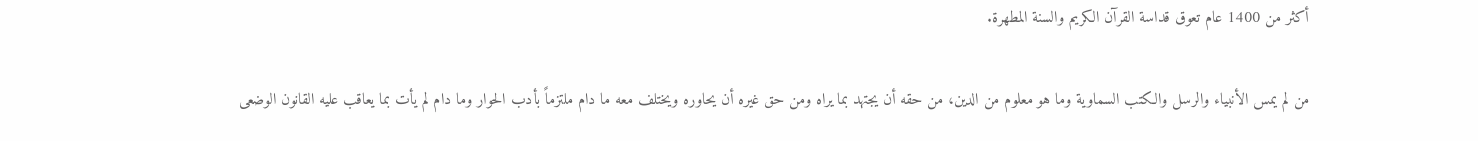أكثر من 1400 عام تعوق قداسة القرآن الكريم والسنة المطهرة.

من لم يمس الأنبياء والرسل والكتب السماوية وما هو معلوم من الدين، من حقه أن يجتهد بما يراه ومن حق غيره أن يحاوره ويختلف معه ما دام ملتزماً بأدب الحوار وما دام لم يأت بما يعاقب عليه القانون الوضعى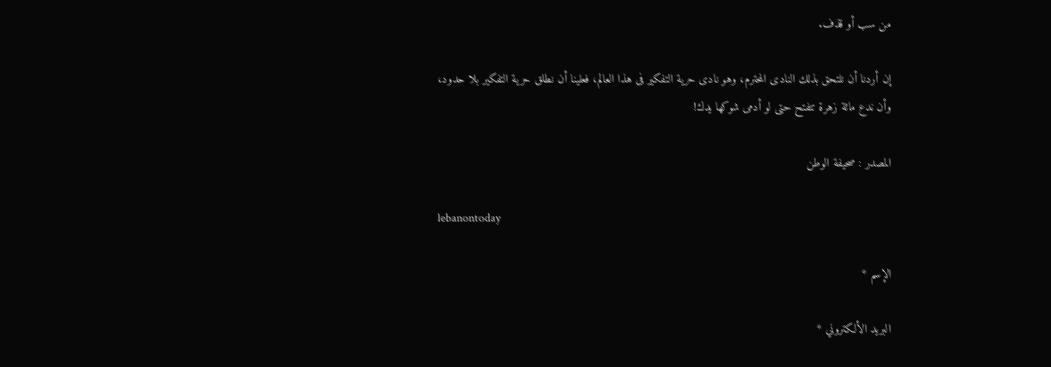من سب أو قذف.

إن أردنا أن نلتحق بذلك النادى المحترم، وهو نادى حرية التفكير فى هذا العالم، فعلينا أن نطلق حرية التفكير بلا حدود، وأن ندع مائة زهرة تتفتح حتى لو أدمى شوكها يدك!

المصدر : صحيفة الوطن

lebanontoday

الإسم *

البريد الألكتروني *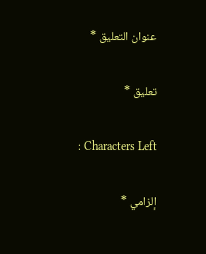عنوان التعليق *

تعليق *

: Characters Left

إلزامي *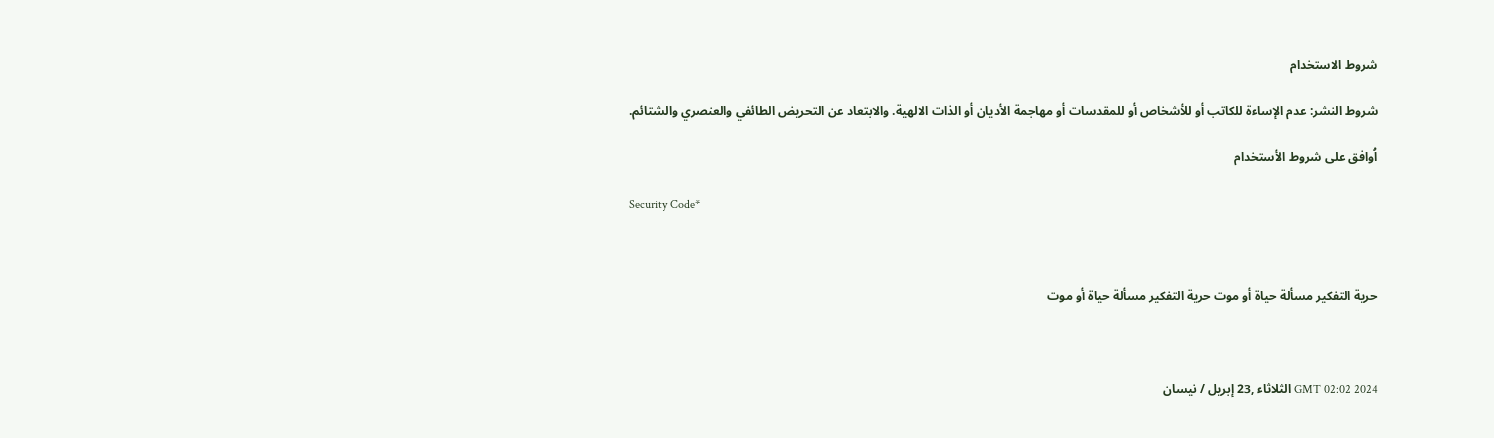شروط الاستخدام

شروط النشر: عدم الإساءة للكاتب أو للأشخاص أو للمقدسات أو مهاجمة الأديان أو الذات الالهية. والابتعاد عن التحريض الطائفي والعنصري والشتائم.

اُوافق على شروط الأستخدام

Security Code*



حرية التفكير مسألة حياة أو موت حرية التفكير مسألة حياة أو موت



GMT 02:02 2024 الثلاثاء ,23 إبريل / نيسان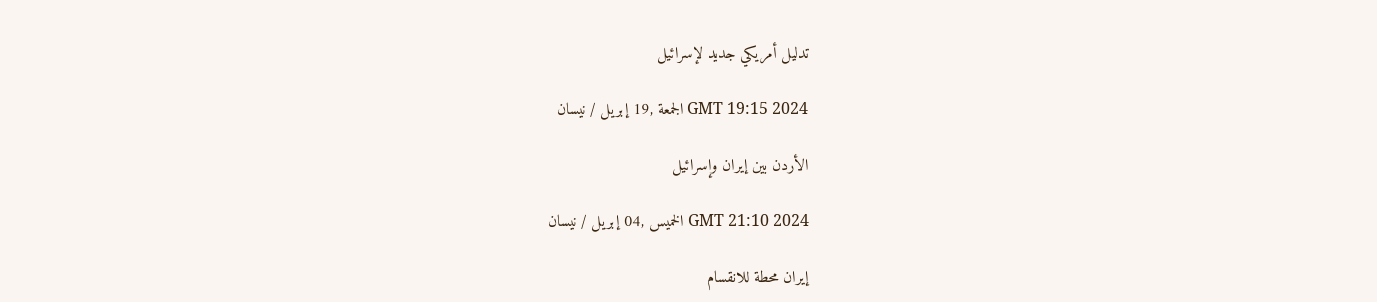تدليل أمريكي جديد لإسرائيل

GMT 19:15 2024 الجمعة ,19 إبريل / نيسان

الأردن بين إيران وإسرائيل

GMT 21:10 2024 الخميس ,04 إبريل / نيسان

إيران محطة للانقسام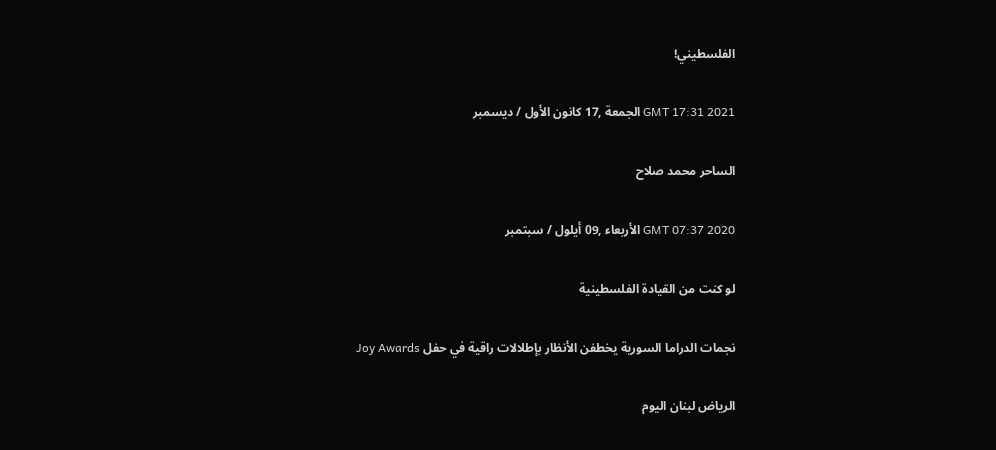الفلسطيني!

GMT 17:31 2021 الجمعة ,17 كانون الأول / ديسمبر

الساحر محمد صلاح

GMT 07:37 2020 الأربعاء ,09 أيلول / سبتمبر

لو كنت من القيادة الفلسطينية

نجمات الدراما السورية يخطفن الأنظار بإطلالات راقية في حفل Joy Awards

الرياض لبنان اليوم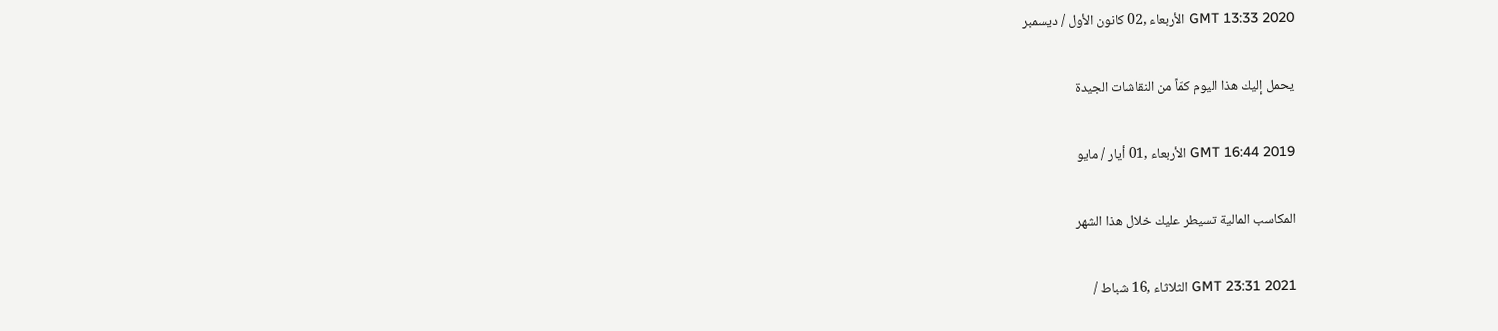GMT 13:33 2020 الأربعاء ,02 كانون الأول / ديسمبر

يحمل إليك هذا اليوم كمّاً من النقاشات الجيدة

GMT 16:44 2019 الأربعاء ,01 أيار / مايو

المكاسب المالية تسيطر عليك خلال هذا الشهر

GMT 23:31 2021 الثلاثاء ,16 شباط /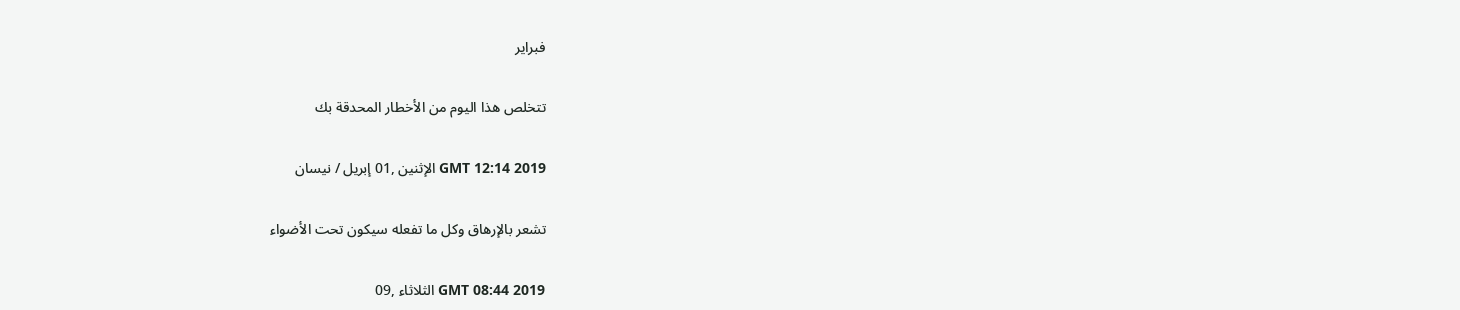فبراير

تتخلص هذا اليوم من الأخطار المحدقة بك

GMT 12:14 2019 الإثنين ,01 إبريل / نيسان

تشعر بالإرهاق وكل ما تفعله سيكون تحت الأضواء

GMT 08:44 2019 الثلاثاء ,09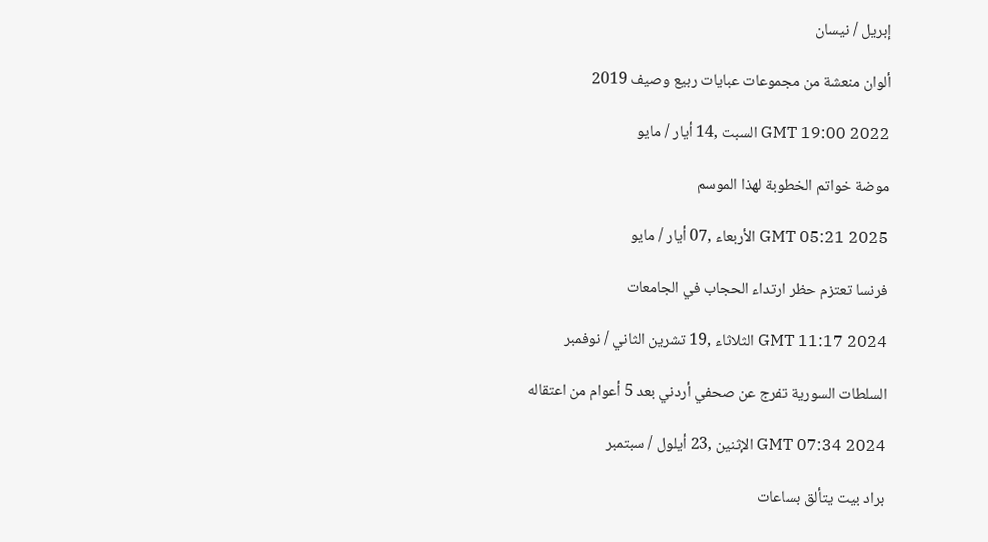إبريل / نيسان

ألوان منعشة من مجموعات عبايات ربيع وصيف 2019

GMT 19:00 2022 السبت ,14 أيار / مايو

موضة خواتم الخطوبة لهذا الموسم

GMT 05:21 2025 الأربعاء ,07 أيار / مايو

فرنسا تعتزم حظر ارتداء الحجاب في الجامعات

GMT 11:17 2024 الثلاثاء ,19 تشرين الثاني / نوفمبر

السلطات السورية تفرج عن صحفي أردني بعد 5 أعوام من اعتقاله

GMT 07:34 2024 الإثنين ,23 أيلول / سبتمبر

براد بيت يتألق بساعات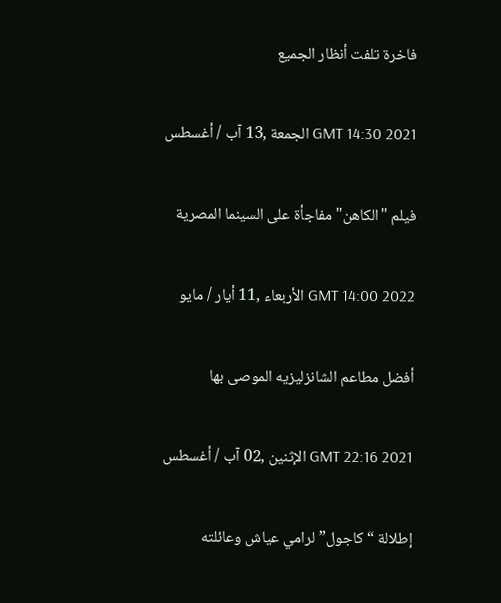فاخرة تلفت أنظار الجميع

GMT 14:30 2021 الجمعة ,13 آب / أغسطس

فيلم "الكاهن" مفاجأة على السينما المصرية

GMT 14:00 2022 الأربعاء ,11 أيار / مايو

أفضل مطاعم الشانزليزيه الموصى بها

GMT 22:16 2021 الإثنين ,02 آب / أغسطس

إطلالة “كاجول” لرامي عياش وعائلته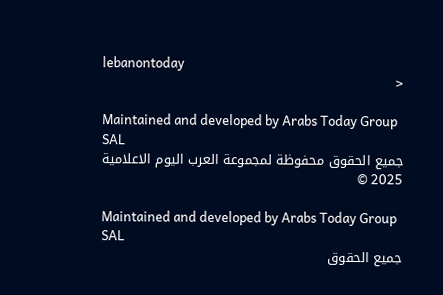lebanontoday
<

Maintained and developed by Arabs Today Group SAL
جميع الحقوق محفوظة لمجموعة العرب اليوم الاعلامية 2025 ©

Maintained and developed by Arabs Today Group SAL
جميع الحقوق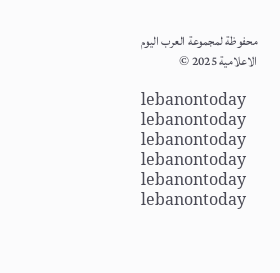محفوظة لمجموعة العرب اليوم الاعلامية 2025 ©

lebanontoday lebanontoday lebanontoday lebanontoday
lebanontoday lebanontoday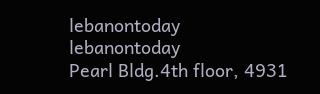lebanontoday
lebanontoday
Pearl Bldg.4th floor, 4931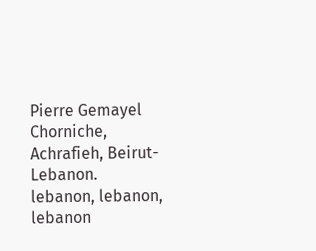Pierre Gemayel Chorniche, Achrafieh, Beirut- Lebanon.
lebanon, lebanon, lebanon